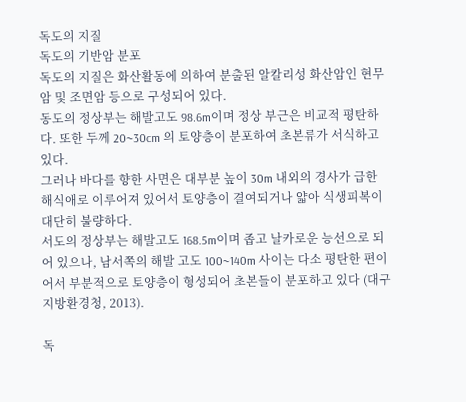독도의 지질
독도의 기반암 분포
독도의 지질은 화산활동에 의하여 분출된 알칼리성 화산암인 현무암 및 조면암 등으로 구성되어 있다.
동도의 정상부는 해발고도 98.6m이며 정상 부근은 비교적 평탄하다. 또한 두께 20~30cm 의 토양층이 분포하여 초본류가 서식하고 있다.
그러나 바다를 향한 사면은 대부분 높이 30m 내외의 경사가 급한 해식애로 이루어져 있어서 토양층이 결여되거나 얇아 식생피복이 대단히 불량하다.
서도의 정상부는 해발고도 168.5m이며 좁고 날카로운 능선으로 되어 있으나, 남서쪽의 해발 고도 100~140m 사이는 다소 평탄한 편이어서 부분적으로 토양층이 형성되어 초본들이 분포하고 있다 (대구지방환경청, 2013).

독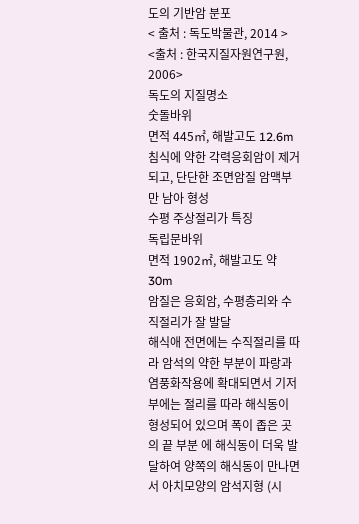도의 기반암 분포
< 출처 : 독도박물관, 2014 >
<출처 : 한국지질자원연구원, 2006>
독도의 지질명소
숫돌바위
면적 445㎡, 해발고도 12.6m
침식에 약한 각력응회암이 제거되고, 단단한 조면암질 암맥부만 남아 형성
수평 주상절리가 특징
독립문바위
면적 1902㎡, 해발고도 약 30m
암질은 응회암, 수평층리와 수직절리가 잘 발달
해식애 전면에는 수직절리를 따라 암석의 약한 부분이 파랑과 염풍화작용에 확대되면서 기저부에는 절리를 따라 해식동이 형성되어 있으며 폭이 좁은 곳의 끝 부분 에 해식동이 더욱 발달하여 양쪽의 해식동이 만나면서 아치모양의 암석지형 (시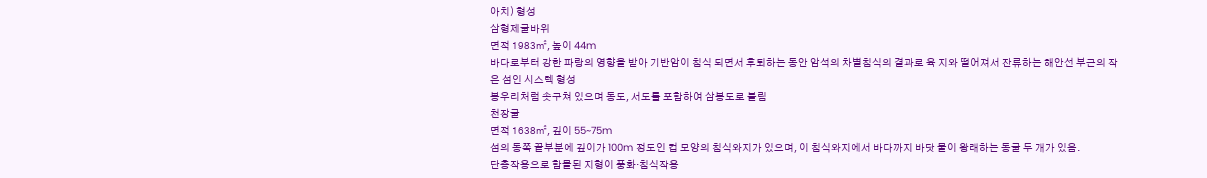아치) 형성
삼형제굴바위
면적 1983㎡, 높이 44m
바다로부터 강한 파랑의 영향을 받아 기반암이 침식 되면서 후퇴하는 동안 암석의 차별침식의 결과로 육 지와 떨어져서 잔류하는 해안선 부근의 작은 섬인 시스텍 형성
봉우리처럼 솟구쳐 있으며 동도, 서도를 포함하여 삼봉도로 불림
천장굴
면적 1638㎡, 깊이 55~75m
섬의 동쪽 끝부분에 깊이가 100m 정도인 컵 모양의 침식와지가 있으며, 이 침식와지에서 바다까지 바닷 물이 왕래하는 동굴 두 개가 있음.
단층작용으로 함몰된 지형이 풍화·침식작용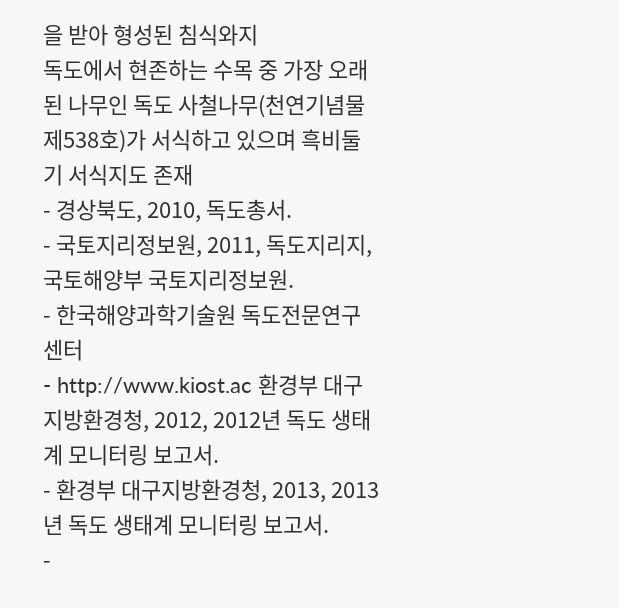을 받아 형성된 침식와지
독도에서 현존하는 수목 중 가장 오래된 나무인 독도 사철나무(천연기념물 제538호)가 서식하고 있으며 흑비둘기 서식지도 존재
- 경상북도, 2010, 독도총서.
- 국토지리정보원, 2011, 독도지리지, 국토해양부 국토지리정보원.
- 한국해양과학기술원 독도전문연구센터
- http://www.kiost.ac 환경부 대구지방환경청, 2012, 2012년 독도 생태계 모니터링 보고서.
- 환경부 대구지방환경청, 2013, 2013년 독도 생태계 모니터링 보고서.
-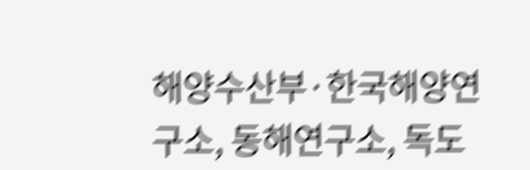해양수산부·한국해양연구소, 동해연구소, 독도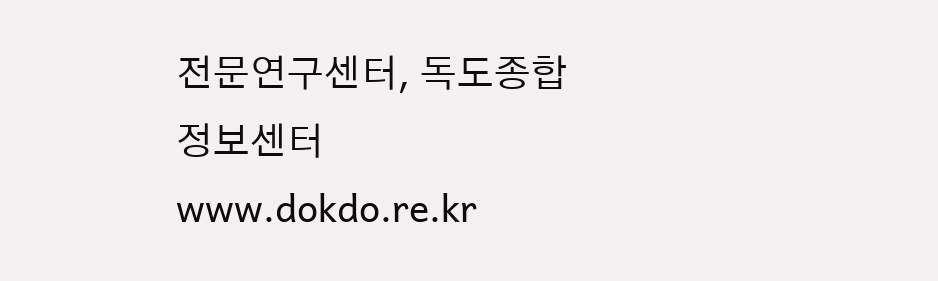전문연구센터, 독도종합정보센터 www.dokdo.re.kr